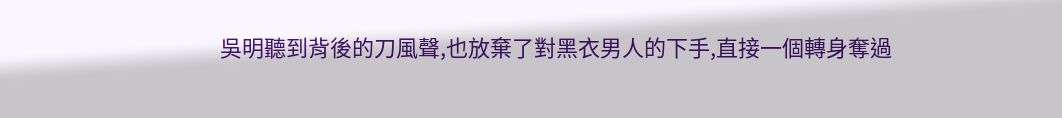吳明聽到背後的刀風聲,也放棄了對黑衣男人的下手,直接一個轉身奪過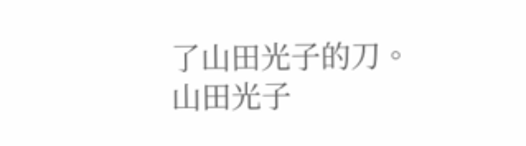了山田光子的刀。
山田光子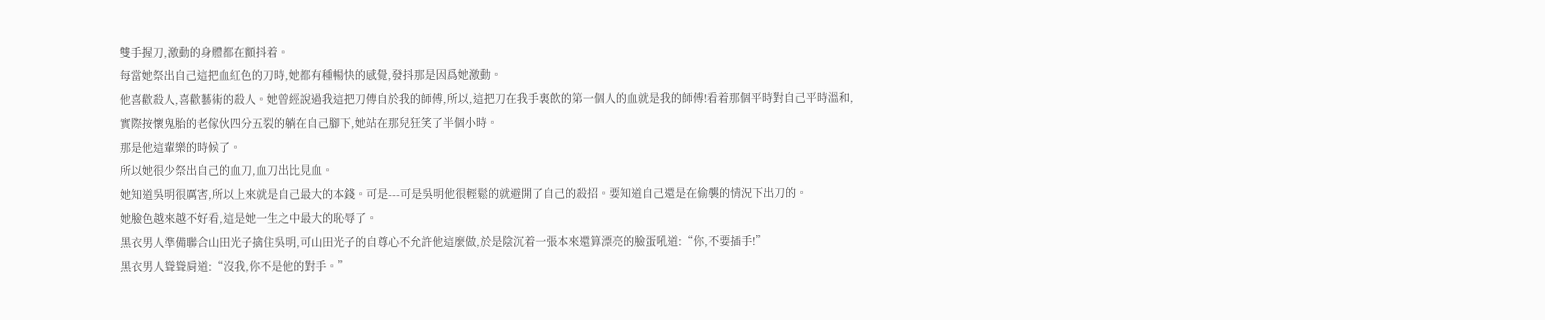雙手握刀,激動的身體都在顫抖着。
每當她祭出自己這把血紅色的刀時,她都有種暢快的感覺,發抖那是因爲她激動。
他喜歡殺人,喜歡藝術的殺人。她曾經說過我這把刀傳自於我的師傅,所以,這把刀在我手裏飲的第一個人的血就是我的師傅!看着那個平時對自己平時溫和,實際按懷鬼胎的老傢伙四分五裂的躺在自己腳下,她站在那兒狂笑了半個小時。
那是他這輩樂的時候了。
所以她很少祭出自己的血刀,血刀出比見血。
她知道吳明很厲害,所以上來就是自己最大的本錢。可是---可是吳明他很輕鬆的就避開了自己的殺招。要知道自己還是在偷襲的情況下出刀的。
她臉色越來越不好看,這是她一生之中最大的恥辱了。
黑衣男人準備聯合山田光子擒住吳明,可山田光子的自尊心不允許他這麼做,於是陰沉着一張本來還算漂亮的臉蛋吼道:“你,不要插手!”
黑衣男人聳聳肩道:“沒我,你不是他的對手。”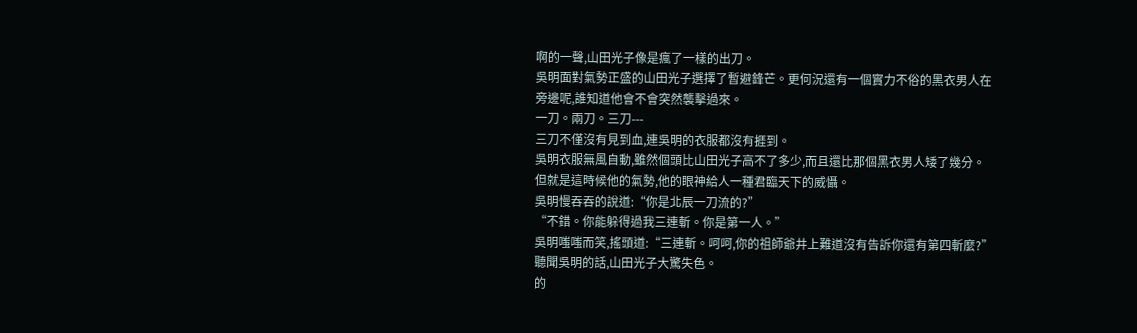啊的一聲,山田光子像是瘋了一樣的出刀。
吳明面對氣勢正盛的山田光子選擇了暫避鋒芒。更何況還有一個實力不俗的黑衣男人在旁邊呢,誰知道他會不會突然襲擊過來。
一刀。兩刀。三刀---
三刀不僅沒有見到血,連吳明的衣服都沒有捱到。
吳明衣服無風自動,雖然個頭比山田光子高不了多少,而且還比那個黑衣男人矮了幾分。但就是這時候他的氣勢,他的眼神給人一種君臨天下的威懾。
吳明慢吞吞的說道:“你是北辰一刀流的?”
“不錯。你能躲得過我三連斬。你是第一人。”
吳明嗤嗤而笑,搖頭道:“三連斬。呵呵,你的祖師爺井上難道沒有告訴你還有第四斬麼?”
聽聞吳明的話,山田光子大驚失色。
的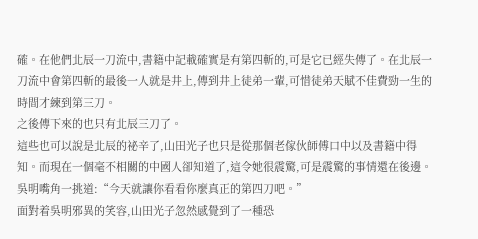確。在他們北辰一刀流中,書籍中記載確實是有第四斬的,可是它已經失傳了。在北辰一刀流中會第四斬的最後一人就是井上,傳到井上徒弟一輩,可惜徒弟天賦不佳費勁一生的時間才練到第三刀。
之後傳下來的也只有北辰三刀了。
這些也可以說是北辰的祕辛了,山田光子也只是從那個老傢伙師傅口中以及書籍中得知。而現在一個毫不相關的中國人卻知道了,這令她很震驚,可是震驚的事情還在後邊。
吳明嘴角一挑道:“今天就讓你看看你麼真正的第四刀吧。”
面對着吳明邪異的笑容,山田光子忽然感覺到了一種恐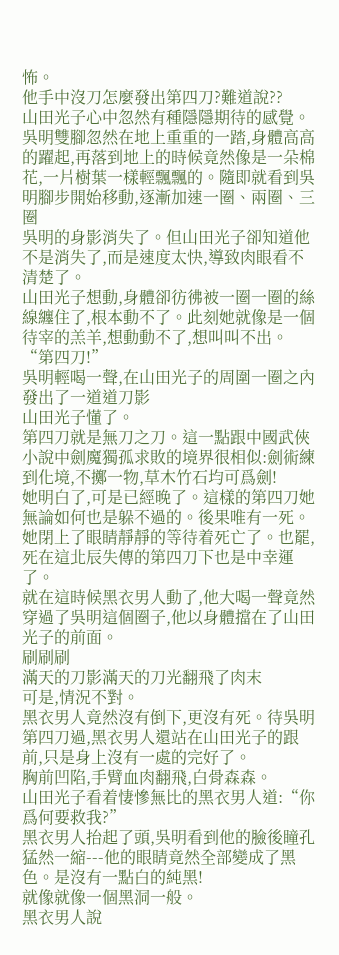怖。
他手中沒刀怎麼發出第四刀?難道說??
山田光子心中忽然有種隱隱期待的感覺。
吳明雙腳忽然在地上重重的一踏,身體高高的躍起,再落到地上的時候竟然像是一朵棉花,一片樹葉一樣輕飄飄的。隨即就看到吳明腳步開始移動,逐漸加速一圈、兩圈、三圈
吳明的身影消失了。但山田光子卻知道他不是消失了,而是速度太快,導致肉眼看不清楚了。
山田光子想動,身體卻彷彿被一圈一圈的絲線纏住了,根本動不了。此刻她就像是一個待宰的羔羊,想動動不了,想叫叫不出。
“第四刀!”
吳明輕喝一聲,在山田光子的周圍一圈之內發出了一道道刀影
山田光子懂了。
第四刀就是無刀之刀。這一點跟中國武俠小說中劍魔獨孤求敗的境界很相似:劍術練到化境,不擲一物,草木竹石均可爲劍!
她明白了,可是已經晚了。這樣的第四刀她無論如何也是躲不過的。後果唯有一死。
她閉上了眼睛靜靜的等待着死亡了。也罷,死在這北辰失傳的第四刀下也是中幸運了。
就在這時候黑衣男人動了,他大喝一聲竟然穿過了吳明這個圈子,他以身體擋在了山田光子的前面。
刷刷刷
滿天的刀影滿天的刀光翻飛了肉末
可是,情況不對。
黑衣男人竟然沒有倒下,更沒有死。待吳明第四刀過,黑衣男人還站在山田光子的跟前,只是身上沒有一處的完好了。
胸前凹陷,手臂血肉翻飛,白骨森森。
山田光子看着悽慘無比的黑衣男人道:“你爲何要救我?”
黑衣男人抬起了頭,吳明看到他的臉後瞳孔猛然一縮---他的眼睛竟然全部變成了黑色。是沒有一點白的純黑!
就像就像一個黑洞一般。
黑衣男人說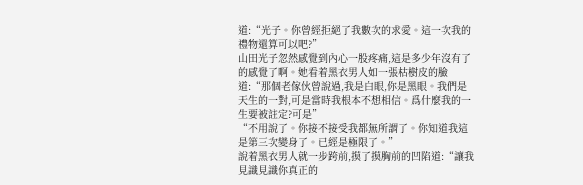道:“光子。你曾經拒絕了我數次的求愛。這一次我的禮物還算可以吧?”
山田光子忽然感覺到內心一股疼痛,這是多少年沒有了的感覺了啊。她看着黑衣男人如一張枯樹皮的臉道:“那個老傢伙曾說過,我是白眼,你是黑眼。我們是天生的一對,可是當時我根本不想相信。爲什麼我的一生要被註定?可是”
“不用說了。你接不接受我都無所謂了。你知道我這是第三次變身了。已經是極限了。”
說着黑衣男人就一步跨前,摸了摸胸前的凹陷道:“讓我見識見識你真正的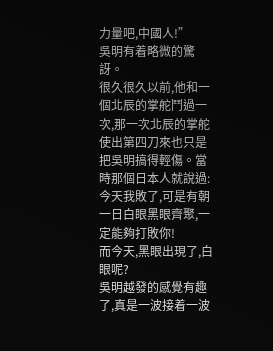力量吧,中國人!”
吳明有着略微的驚訝。
很久很久以前,他和一個北辰的掌舵鬥過一次,那一次北辰的掌舵使出第四刀來也只是把吳明搞得輕傷。當時那個日本人就說過:今天我敗了,可是有朝一日白眼黑眼齊聚,一定能夠打敗你!
而今天,黑眼出現了,白眼呢?
吳明越發的感覺有趣了,真是一波接着一波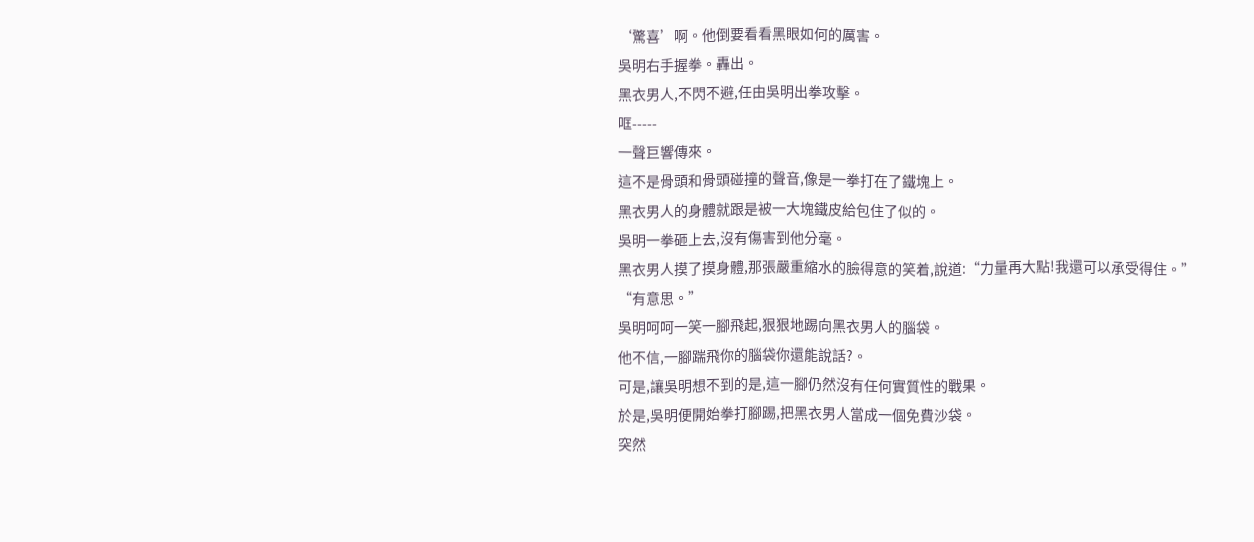‘驚喜’啊。他倒要看看黑眼如何的厲害。
吳明右手握拳。轟出。
黑衣男人,不閃不避,任由吳明出拳攻擊。
哐-----
一聲巨響傳來。
這不是骨頭和骨頭碰撞的聲音,像是一拳打在了鐵塊上。
黑衣男人的身體就跟是被一大塊鐵皮給包住了似的。
吳明一拳砸上去,沒有傷害到他分毫。
黑衣男人摸了摸身體,那張嚴重縮水的臉得意的笑着,說道:“力量再大點!我還可以承受得住。”
“有意思。”
吳明呵呵一笑一腳飛起,狠狠地踢向黑衣男人的腦袋。
他不信,一腳踹飛你的腦袋你還能說話?。
可是,讓吳明想不到的是,這一腳仍然沒有任何實質性的戰果。
於是,吳明便開始拳打腳踢,把黑衣男人當成一個免費沙袋。
突然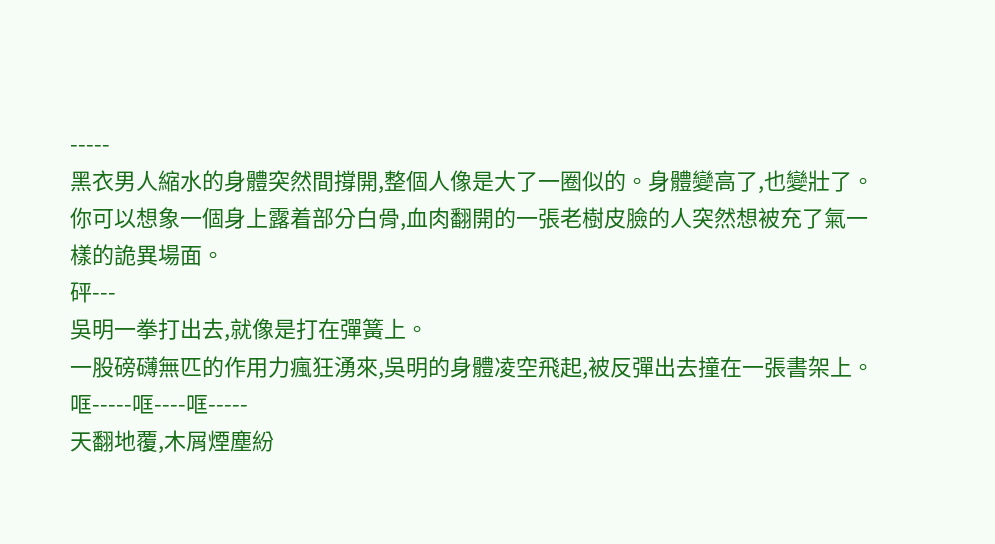-----
黑衣男人縮水的身體突然間撐開,整個人像是大了一圈似的。身體變高了,也變壯了。
你可以想象一個身上露着部分白骨,血肉翻開的一張老樹皮臉的人突然想被充了氣一樣的詭異場面。
砰---
吳明一拳打出去,就像是打在彈簧上。
一股磅礴無匹的作用力瘋狂湧來,吳明的身體凌空飛起,被反彈出去撞在一張書架上。
哐-----哐----哐-----
天翻地覆,木屑煙塵紛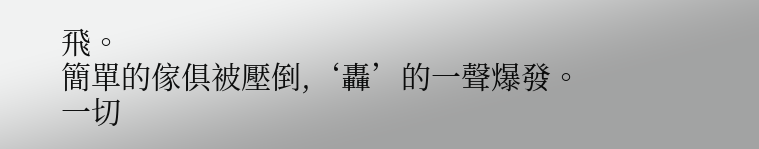飛。
簡單的傢俱被壓倒,‘轟’的一聲爆發。
一切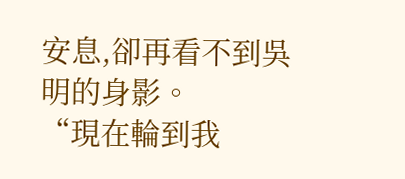安息,卻再看不到吳明的身影。
“現在輪到我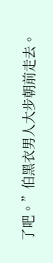了吧。”伯黑衣男人大步朝前走去。